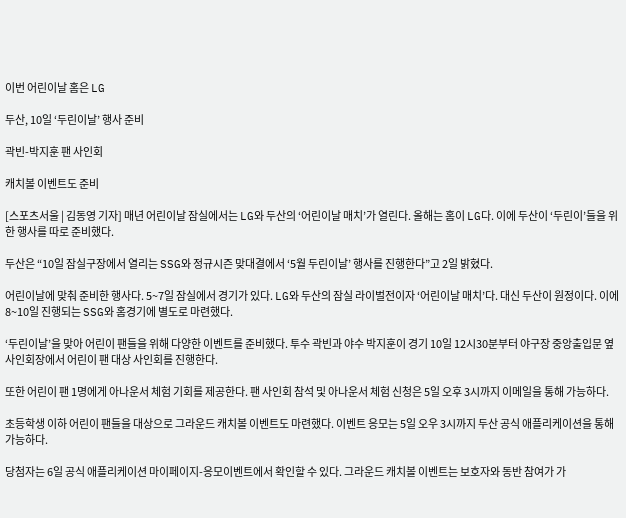이번 어린이날 홈은 LG

두산, 10일 ‘두린이날’ 행사 준비

곽빈-박지훈 팬 사인회

캐치볼 이벤트도 준비

[스포츠서울 | 김동영 기자] 매년 어린이날 잠실에서는 LG와 두산의 ‘어린이날 매치’가 열린다. 올해는 홈이 LG다. 이에 두산이 ‘두린이’들을 위한 행사를 따로 준비했다.

두산은 “10일 잠실구장에서 열리는 SSG와 정규시즌 맞대결에서 ‘5월 두린이날’ 행사를 진행한다”고 2일 밝혔다.

어린이날에 맞춰 준비한 행사다. 5~7일 잠실에서 경기가 있다. LG와 두산의 잠실 라이벌전이자 ‘어린이날 매치’다. 대신 두산이 원정이다. 이에 8~10일 진행되는 SSG와 홈경기에 별도로 마련했다.

‘두린이날’을 맞아 어린이 팬들을 위해 다양한 이벤트를 준비했다. 투수 곽빈과 야수 박지훈이 경기 10일 12시30분부터 야구장 중앙출입문 옆 사인회장에서 어린이 팬 대상 사인회를 진행한다.

또한 어린이 팬 1명에게 아나운서 체험 기회를 제공한다. 팬 사인회 참석 및 아나운서 체험 신청은 5일 오후 3시까지 이메일을 통해 가능하다.

초등학생 이하 어린이 팬들을 대상으로 그라운드 캐치볼 이벤트도 마련했다. 이벤트 응모는 5일 오우 3시까지 두산 공식 애플리케이션을 통해 가능하다.

당첨자는 6일 공식 애플리케이션 마이페이지-응모이벤트에서 확인할 수 있다. 그라운드 캐치볼 이벤트는 보호자와 동반 참여가 가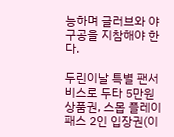능하며 글러브와 야구공을 지참해야 한다.

두린이날 특별 팬서비스로 두타 5만원 상품권, 스몹 플레이패스 2인 입장권(이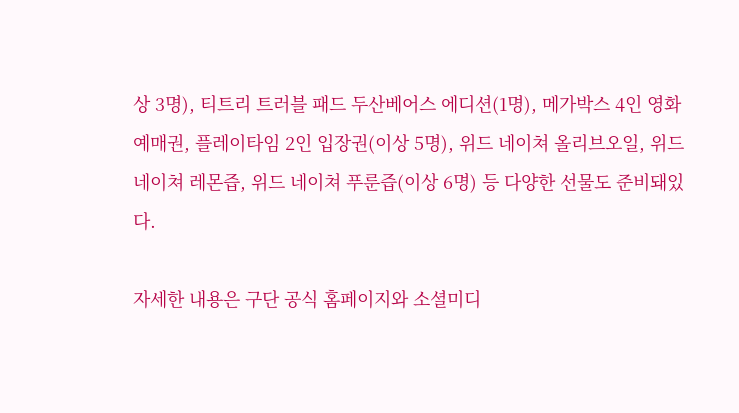상 3명), 티트리 트러블 패드 두산베어스 에디션(1명), 메가박스 4인 영화예매권, 플레이타임 2인 입장권(이상 5명), 위드 네이쳐 올리브오일, 위드 네이쳐 레몬즙, 위드 네이쳐 푸룬즙(이상 6명) 등 다양한 선물도 준비돼있다.

자세한 내용은 구단 공식 홈페이지와 소셜미디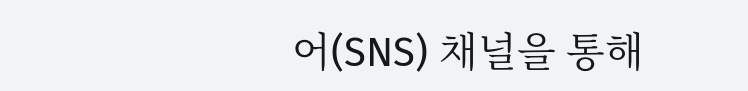어(SNS) 채널을 통해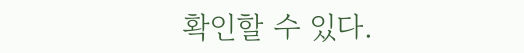확인할 수 있다.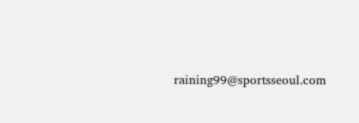raining99@sportsseoul.com